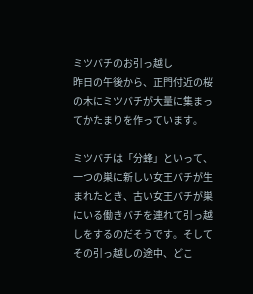ミツバチのお引っ越し
昨日の午後から、正門付近の桜の木にミツバチが大量に集まってかたまりを作っています。

ミツバチは「分蜂」といって、一つの巣に新しい女王バチが生まれたとき、古い女王バチが巣にいる働きバチを連れて引っ越しをするのだそうです。そしてその引っ越しの途中、どこ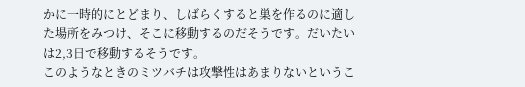かに一時的にとどまり、しばらくすると巣を作るのに適した場所をみつけ、そこに移動するのだそうです。だいたいは2,3日で移動するそうです。
このようなときのミツバチは攻撃性はあまりないというこ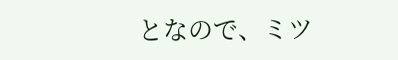となので、ミツ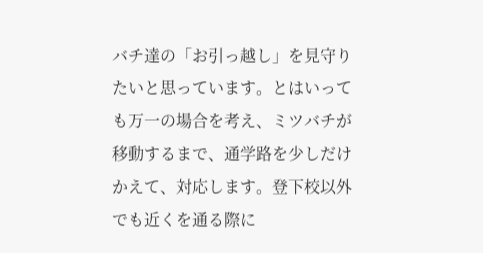バチ達の「お引っ越し」を見守りたいと思っています。とはいっても万一の場合を考え、ミツバチが移動するまで、通学路を少しだけかえて、対応します。登下校以外でも近くを通る際に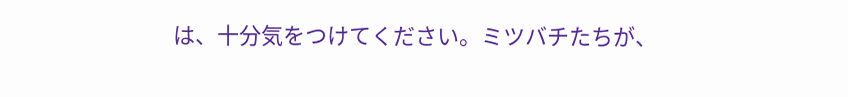は、十分気をつけてください。ミツバチたちが、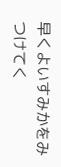早くよいすみかをみつけてく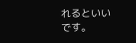れるといいです。